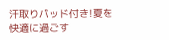汗取りパッド付き!夏を快適に過ごす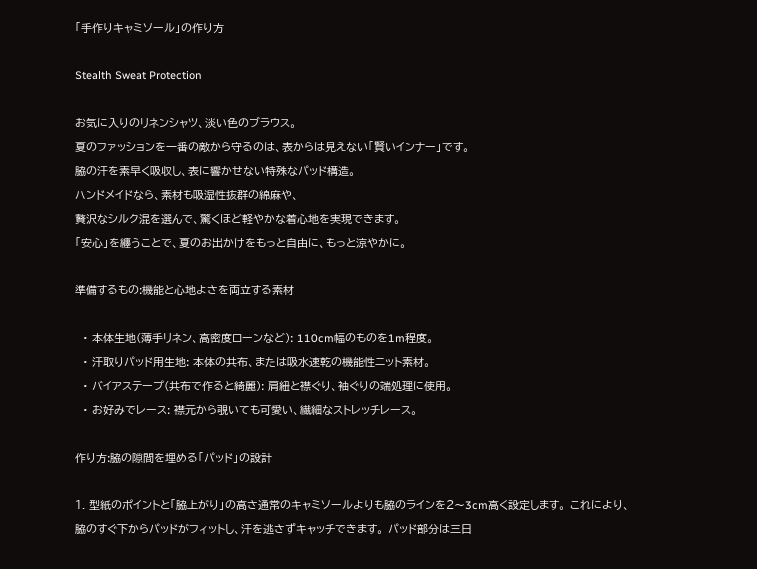「手作りキャミソール」の作り方

Stealth Sweat Protection

お気に入りのリネンシャツ、淡い色のブラウス。
夏のファッションを一番の敵から守るのは、表からは見えない「賢いインナー」です。
脇の汗を素早く吸収し、表に響かせない特殊なパッド構造。
ハンドメイドなら、素材も吸湿性抜群の綿麻や、
贅沢なシルク混を選んで、驚くほど軽やかな着心地を実現できます。
「安心」を纏うことで、夏のお出かけをもっと自由に、もっと涼やかに。

準備するもの:機能と心地よさを両立する素材

  • 本体生地(薄手リネン、高密度ローンなど): 110cm幅のものを1m程度。
  • 汗取りパッド用生地: 本体の共布、または吸水速乾の機能性ニット素材。
  • バイアステープ(共布で作ると綺麗): 肩紐と襟ぐり、袖ぐりの端処理に使用。
  • お好みでレース: 襟元から覗いても可愛い、繊細なストレッチレース。

作り方:脇の隙間を埋める「パッド」の設計

1. 型紙のポイントと「脇上がり」の高さ通常のキャミソールよりも脇のラインを2〜3cm高く設定します。 これにより、脇のすぐ下からパッドがフィットし、汗を逃さずキャッチできます。 パッド部分は三日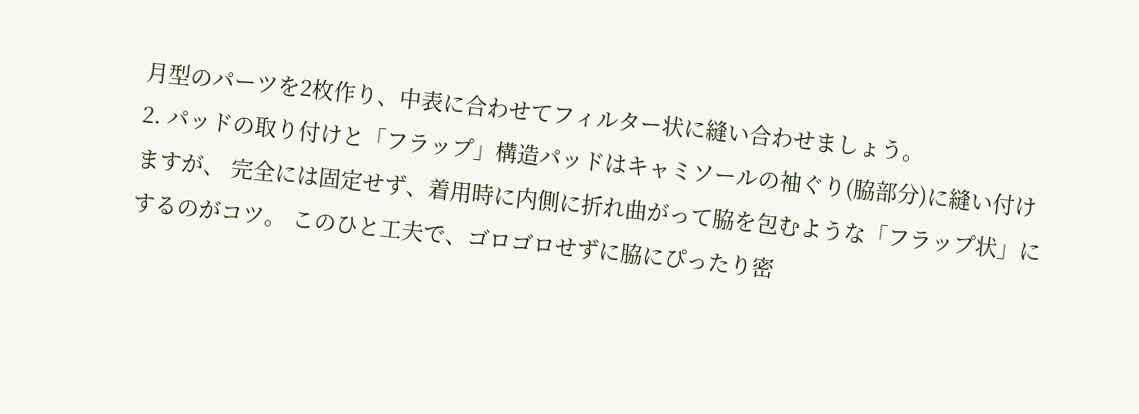月型のパーツを2枚作り、中表に合わせてフィルター状に縫い合わせましょう。
2. パッドの取り付けと「フラップ」構造パッドはキャミソールの袖ぐり(脇部分)に縫い付けますが、 完全には固定せず、着用時に内側に折れ曲がって脇を包むような「フラップ状」にするのがコツ。 このひと工夫で、ゴロゴロせずに脇にぴったり密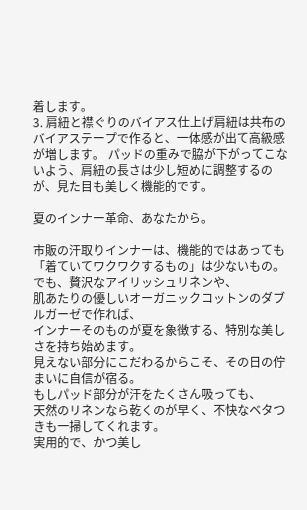着します。
3. 肩紐と襟ぐりのバイアス仕上げ肩紐は共布のバイアステープで作ると、一体感が出て高級感が増します。 パッドの重みで脇が下がってこないよう、肩紐の長さは少し短めに調整するのが、見た目も美しく機能的です。

夏のインナー革命、あなたから。

市販の汗取りインナーは、機能的ではあっても「着ていてワクワクするもの」は少ないもの。
でも、贅沢なアイリッシュリネンや、
肌あたりの優しいオーガニックコットンのダブルガーゼで作れば、
インナーそのものが夏を象徴する、特別な美しさを持ち始めます。
見えない部分にこだわるからこそ、その日の佇まいに自信が宿る。
もしパッド部分が汗をたくさん吸っても、
天然のリネンなら乾くのが早く、不快なベタつきも一掃してくれます。
実用的で、かつ美し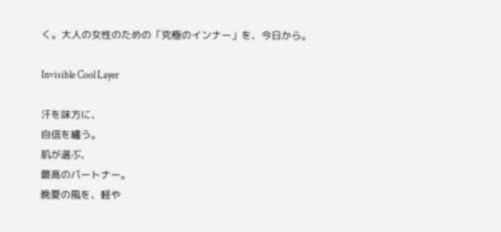く。大人の女性のための「究極のインナー」を、今日から。

Invisible Cool Layer

汗を味方に、
自信を纏う。
肌が選ぶ、
最高のパートナー。
晩夏の風を、軽や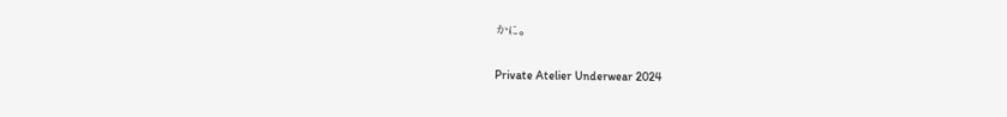かに。

Private Atelier Underwear 2024